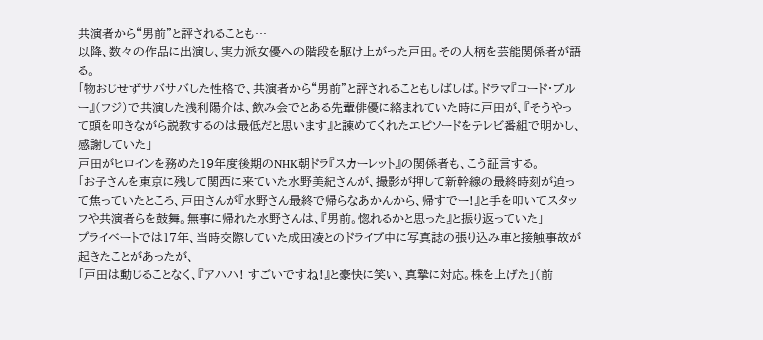共演者から“男前”と評されることも…
以降、数々の作品に出演し、実力派女優への階段を駆け上がった戸田。その人柄を芸能関係者が語る。
「物おじせずサバサバした性格で、共演者から“男前”と評されることもしばしば。ドラマ『コード・ブルー』(フジ)で共演した浅利陽介は、飲み会でとある先輩俳優に絡まれていた時に戸田が、『そうやって頭を叩きながら説教するのは最低だと思います』と諫めてくれたエピソードをテレビ番組で明かし、感謝していた」
戸田がヒロインを務めた19年度後期のNHK朝ドラ『スカーレット』の関係者も、こう証言する。
「お子さんを東京に残して関西に来ていた水野美紀さんが、撮影が押して新幹線の最終時刻が迫って焦っていたところ、戸田さんが『水野さん最終で帰らなあかんから、帰すでー!』と手を叩いてスタッフや共演者らを鼓舞。無事に帰れた水野さんは、『男前。惚れるかと思った』と振り返っていた」
プライベートでは17年、当時交際していた成田凌とのドライブ中に写真誌の張り込み車と接触事故が起きたことがあったが、
「戸田は動じることなく、『アハハ! すごいですね!』と豪快に笑い、真摯に対応。株を上げた」(前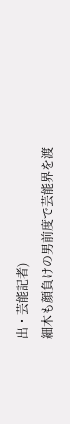出・芸能記者)
細木も顔負けの男前度で芸能界を渡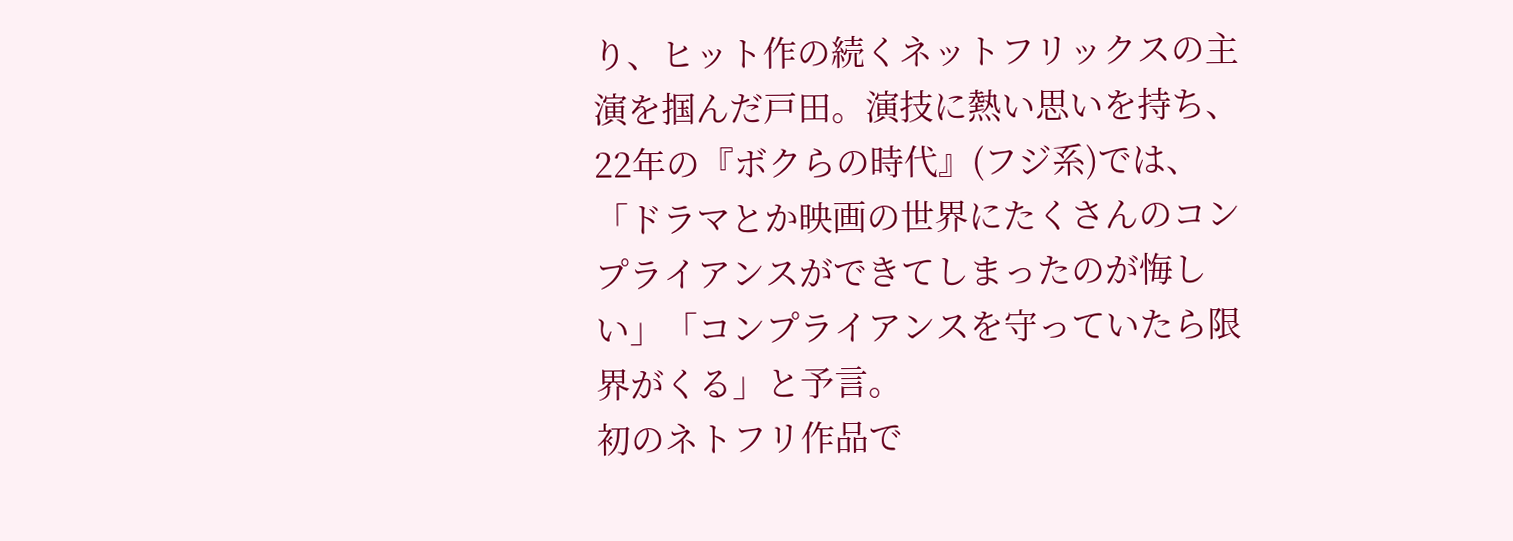り、ヒット作の続くネットフリックスの主演を掴んだ戸田。演技に熱い思いを持ち、22年の『ボクらの時代』(フジ系)では、「ドラマとか映画の世界にたくさんのコンプライアンスができてしまったのが悔しい」「コンプライアンスを守っていたら限界がくる」と予言。
初のネトフリ作品で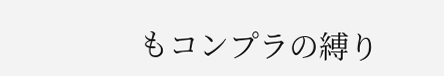もコンプラの縛り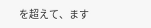を超えて、ます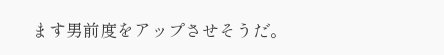ます男前度をアップさせそうだ。